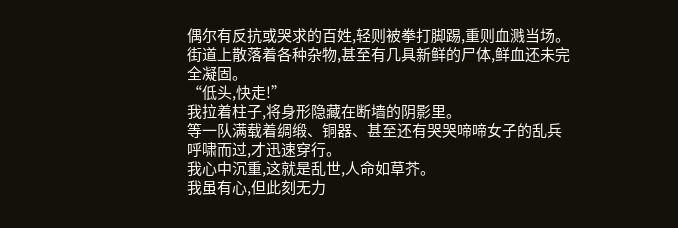偶尔有反抗或哭求的百姓,轻则被拳打脚踢,重则血溅当场。
街道上散落着各种杂物,甚至有几具新鲜的尸体,鲜血还未完全凝固。
“低头,快走!”
我拉着柱子,将身形隐藏在断墙的阴影里。
等一队满载着绸缎、铜器、甚至还有哭哭啼啼女子的乱兵呼啸而过,才迅速穿行。
我心中沉重,这就是乱世,人命如草芥。
我虽有心,但此刻无力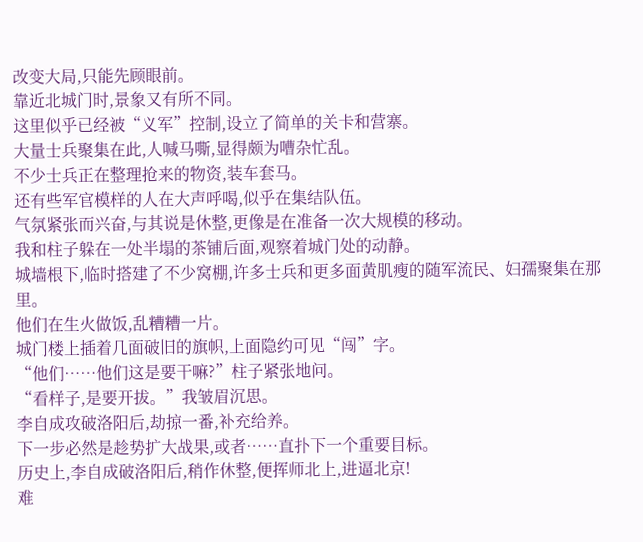改变大局,只能先顾眼前。
靠近北城门时,景象又有所不同。
这里似乎已经被“义军”控制,设立了简单的关卡和营寨。
大量士兵聚集在此,人喊马嘶,显得颇为嘈杂忙乱。
不少士兵正在整理抢来的物资,装车套马。
还有些军官模样的人在大声呼喝,似乎在集结队伍。
气氛紧张而兴奋,与其说是休整,更像是在准备一次大规模的移动。
我和柱子躲在一处半塌的茶铺后面,观察着城门处的动静。
城墙根下,临时搭建了不少窝棚,许多士兵和更多面黄肌瘦的随军流民、妇孺聚集在那里。
他们在生火做饭,乱糟糟一片。
城门楼上插着几面破旧的旗帜,上面隐约可见“闯”字。
“他们……他们这是要干嘛?”柱子紧张地问。
“看样子,是要开拔。”我皱眉沉思。
李自成攻破洛阳后,劫掠一番,补充给养。
下一步必然是趁势扩大战果,或者……直扑下一个重要目标。
历史上,李自成破洛阳后,稍作休整,便挥师北上,进逼北京!
难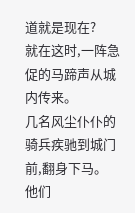道就是现在?
就在这时,一阵急促的马蹄声从城内传来。
几名风尘仆仆的骑兵疾驰到城门前,翻身下马。
他们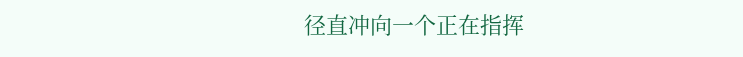径直冲向一个正在指挥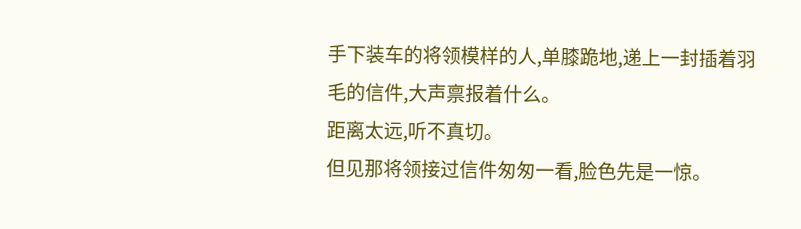手下装车的将领模样的人,单膝跪地,递上一封插着羽毛的信件,大声禀报着什么。
距离太远,听不真切。
但见那将领接过信件匆匆一看,脸色先是一惊。